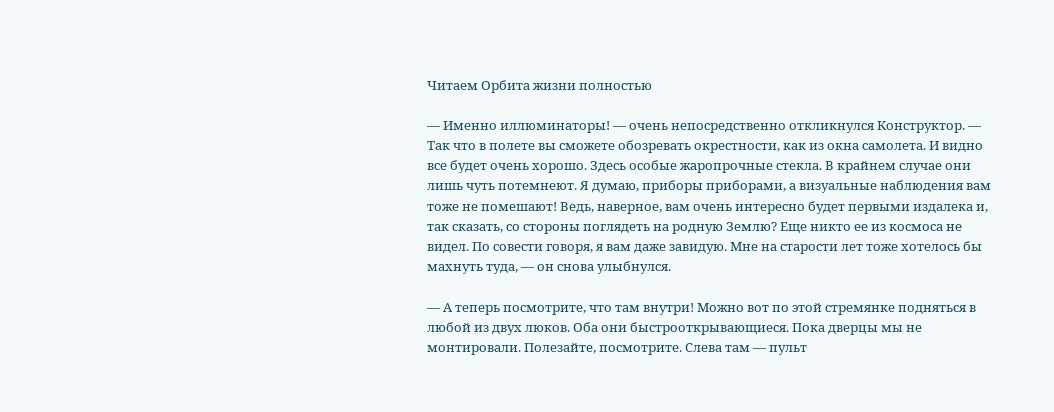Читаем Орбита жизни полностью

— Именно иллюминаторы! — очень непосредственно откликнулся Конструктор. — Так что в полете вы сможете обозревать окрестности, как из окна самолета. И видно все будет очень хорошо. Здесь особые жаропрочные стекла. В крайнем случае они лишь чуть потемнеют. Я думаю, приборы приборами, а визуальные наблюдения вам тоже не помешают! Ведь, наверное, вам очень интересно будет первыми издалека и, так сказать, со стороны поглядеть на родную Землю? Еще никто ее из космоса не видел. По совести говоря, я вам даже завидую. Мне на старости лет тоже хотелось бы махнуть туда, — он снова улыбнулся.

— А теперь посмотрите, что там внутри! Можно вот по этой стремянке подняться в любой из двух люков. Оба они быстрооткрывающиеся. Пока дверцы мы не монтировали. Полезайте, посмотрите. Слева там — пульт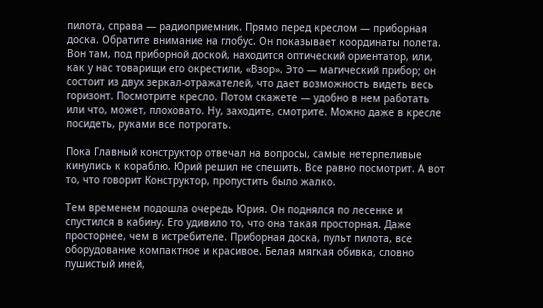пилота, справа — радиоприемник. Прямо перед креслом — приборная доска. Обратите внимание на глобус. Он показывает координаты полета. Вон там, под приборной доской, находится оптический ориентатор, или, как у нас товарищи его окрестили, «Взор». Это — магический прибор; он состоит из двух зеркал-отражателей, что дает возможность видеть весь горизонт. Посмотрите кресло. Потом скажете — удобно в нем работать или что, может, плоховато. Ну, заходите, смотрите. Можно даже в кресле посидеть, руками все потрогать.

Пока Главный конструктор отвечал на вопросы, самые нетерпеливые кинулись к кораблю. Юрий решил не спешить. Все равно посмотрит. А вот то, что говорит Конструктор, пропустить было жалко.

Тем временем подошла очередь Юрия. Он поднялся по лесенке и спустился в кабину. Его удивило то, что она такая просторная. Даже просторнее, чем в истребителе. Приборная доска, пульт пилота, все оборудование компактное и красивое. Белая мягкая обивка, словно пушистый иней,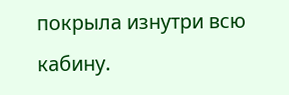покрыла изнутри всю кабину.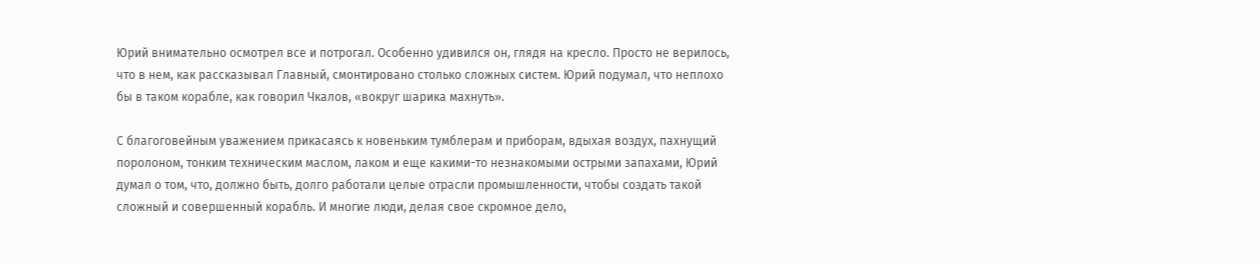Юрий внимательно осмотрел все и потрогал. Особенно удивился он, глядя на кресло. Просто не верилось, что в нем, как рассказывал Главный, смонтировано столько сложных систем. Юрий подумал, что неплохо бы в таком корабле, как говорил Чкалов, «вокруг шарика махнуть».

С благоговейным уважением прикасаясь к новеньким тумблерам и приборам, вдыхая воздух, пахнущий поролоном, тонким техническим маслом, лаком и еще какими-то незнакомыми острыми запахами, Юрий думал о том, что, должно быть, долго работали целые отрасли промышленности, чтобы создать такой сложный и совершенный корабль. И многие люди, делая свое скромное дело,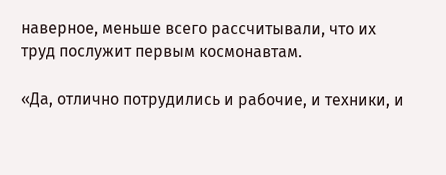наверное, меньше всего рассчитывали, что их труд послужит первым космонавтам.

«Да, отлично потрудились и рабочие, и техники, и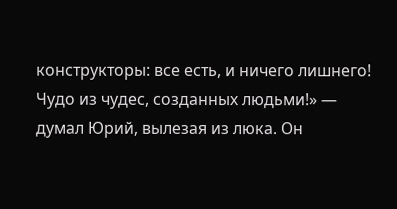конструкторы: все есть, и ничего лишнего! Чудо из чудес, созданных людьми!» — думал Юрий, вылезая из люка. Он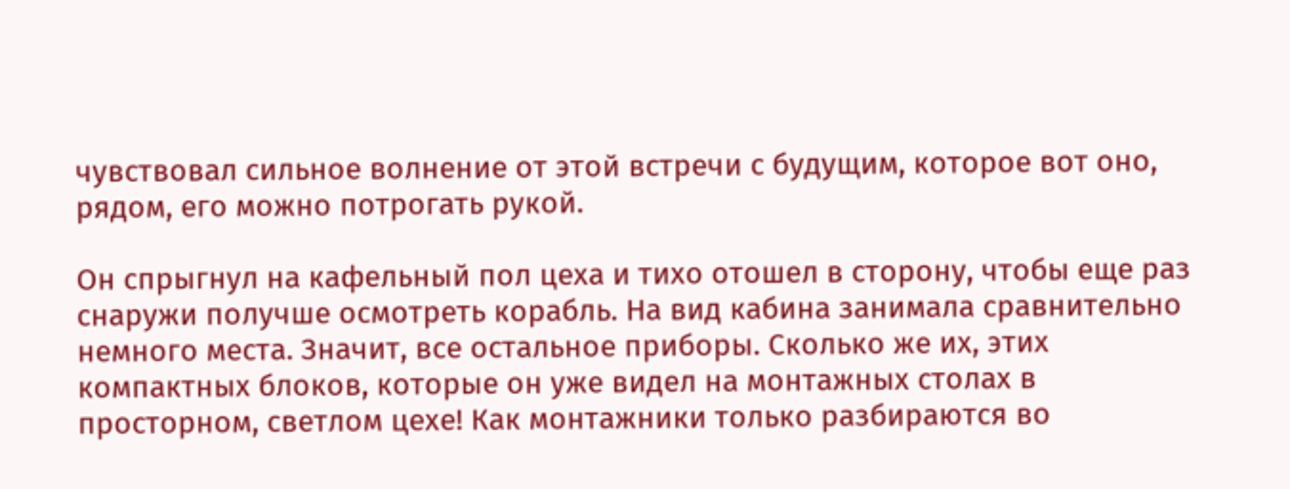чувствовал сильное волнение от этой встречи с будущим, которое вот оно, рядом, его можно потрогать рукой.

Он спрыгнул на кафельный пол цеха и тихо отошел в сторону, чтобы еще раз снаружи получше осмотреть корабль. На вид кабина занимала сравнительно немного места. Значит, все остальное приборы. Сколько же их, этих компактных блоков, которые он уже видел на монтажных столах в просторном, светлом цехе! Как монтажники только разбираются во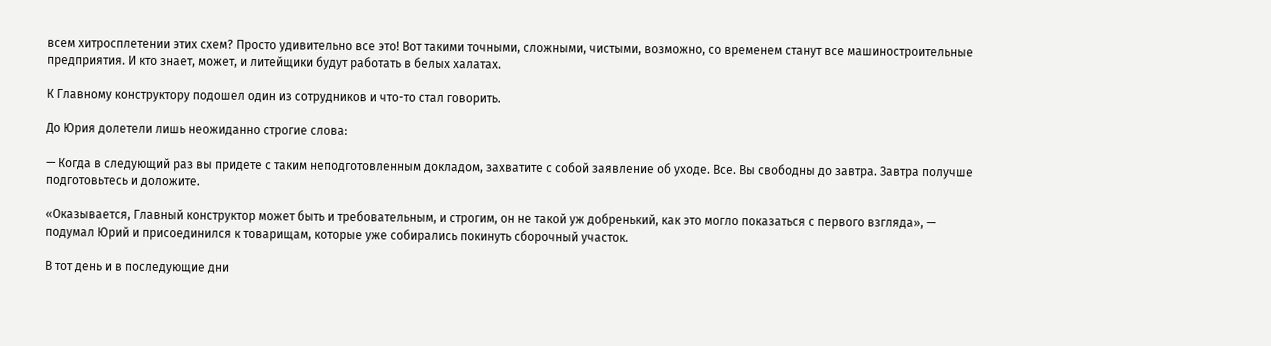всем хитросплетении этих схем? Просто удивительно все это! Вот такими точными, сложными, чистыми, возможно, со временем станут все машиностроительные предприятия. И кто знает, может, и литейщики будут работать в белых халатах.

К Главному конструктору подошел один из сотрудников и что-то стал говорить.

До Юрия долетели лишь неожиданно строгие слова:

— Когда в следующий раз вы придете с таким неподготовленным докладом, захватите с собой заявление об уходе. Все. Вы свободны до завтра. Завтра получше подготовьтесь и доложите.

«Оказывается, Главный конструктор может быть и требовательным, и строгим, он не такой уж добренький, как это могло показаться с первого взгляда», — подумал Юрий и присоединился к товарищам, которые уже собирались покинуть сборочный участок.

В тот день и в последующие дни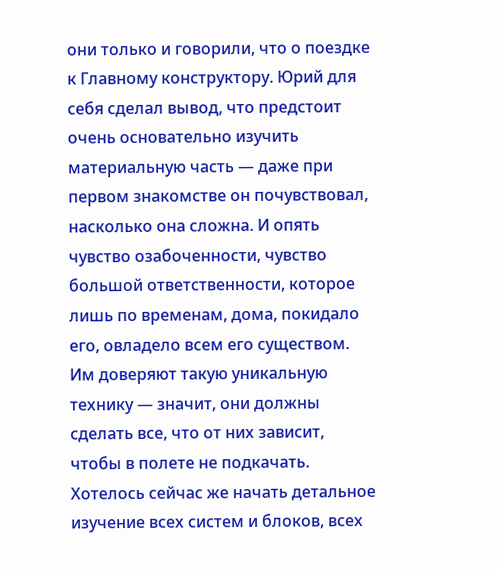они только и говорили, что о поездке к Главному конструктору. Юрий для себя сделал вывод, что предстоит очень основательно изучить материальную часть — даже при первом знакомстве он почувствовал, насколько она сложна. И опять чувство озабоченности, чувство большой ответственности, которое лишь по временам, дома, покидало его, овладело всем его существом. Им доверяют такую уникальную технику — значит, они должны сделать все, что от них зависит, чтобы в полете не подкачать. Хотелось сейчас же начать детальное изучение всех систем и блоков, всех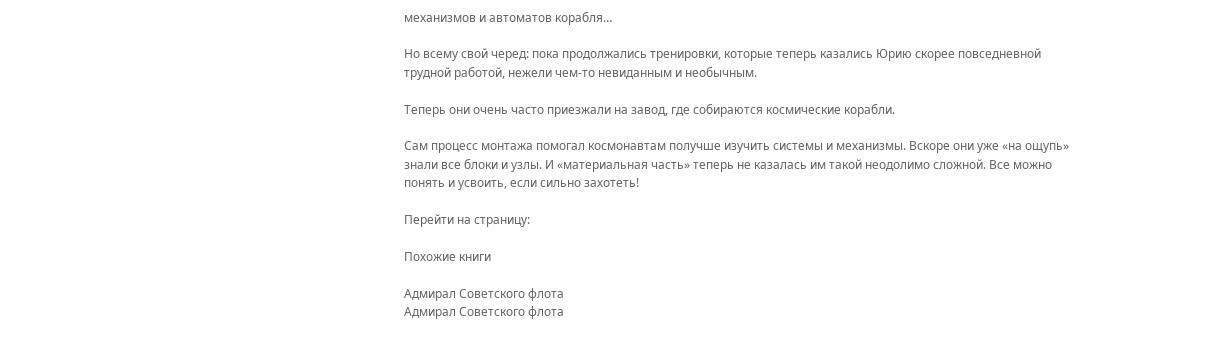механизмов и автоматов корабля…

Но всему свой черед: пока продолжались тренировки, которые теперь казались Юрию скорее повседневной трудной работой, нежели чем-то невиданным и необычным.

Теперь они очень часто приезжали на завод, где собираются космические корабли.

Сам процесс монтажа помогал космонавтам получше изучить системы и механизмы. Вскоре они уже «на ощупь» знали все блоки и узлы. И «материальная часть» теперь не казалась им такой неодолимо сложной. Все можно понять и усвоить, если сильно захотеть!

Перейти на страницу:

Похожие книги

Адмирал Советского флота
Адмирал Советского флота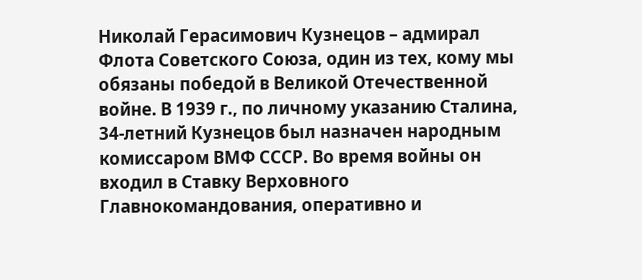Николай Герасимович Кузнецов – адмирал Флота Советского Союза, один из тех, кому мы обязаны победой в Великой Отечественной войне. В 1939 г., по личному указанию Сталина, 34-летний Кузнецов был назначен народным комиссаром ВМФ СССР. Во время войны он входил в Ставку Верховного Главнокомандования, оперативно и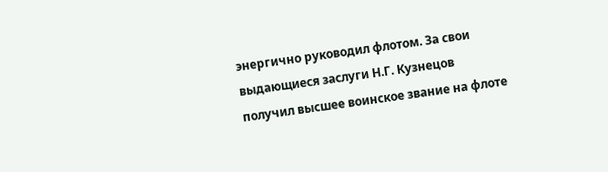энергично руководил флотом. За свои выдающиеся заслуги Н.Г. Кузнецов получил высшее воинское звание на флоте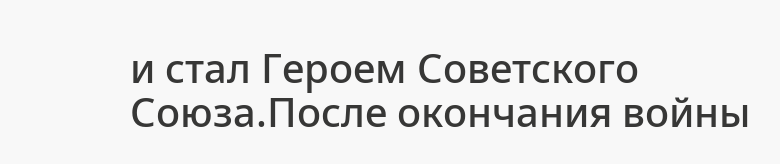и стал Героем Советского Союза.После окончания войны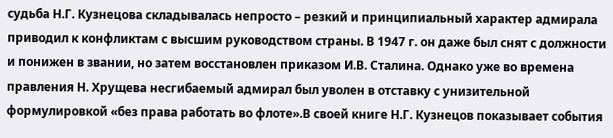судьба Н.Г. Кузнецова складывалась непросто – резкий и принципиальный характер адмирала приводил к конфликтам с высшим руководством страны. В 1947 г. он даже был снят с должности и понижен в звании, но затем восстановлен приказом И.В. Сталина. Однако уже во времена правления Н. Хрущева несгибаемый адмирал был уволен в отставку с унизительной формулировкой «без права работать во флоте».В своей книге Н.Г. Кузнецов показывает события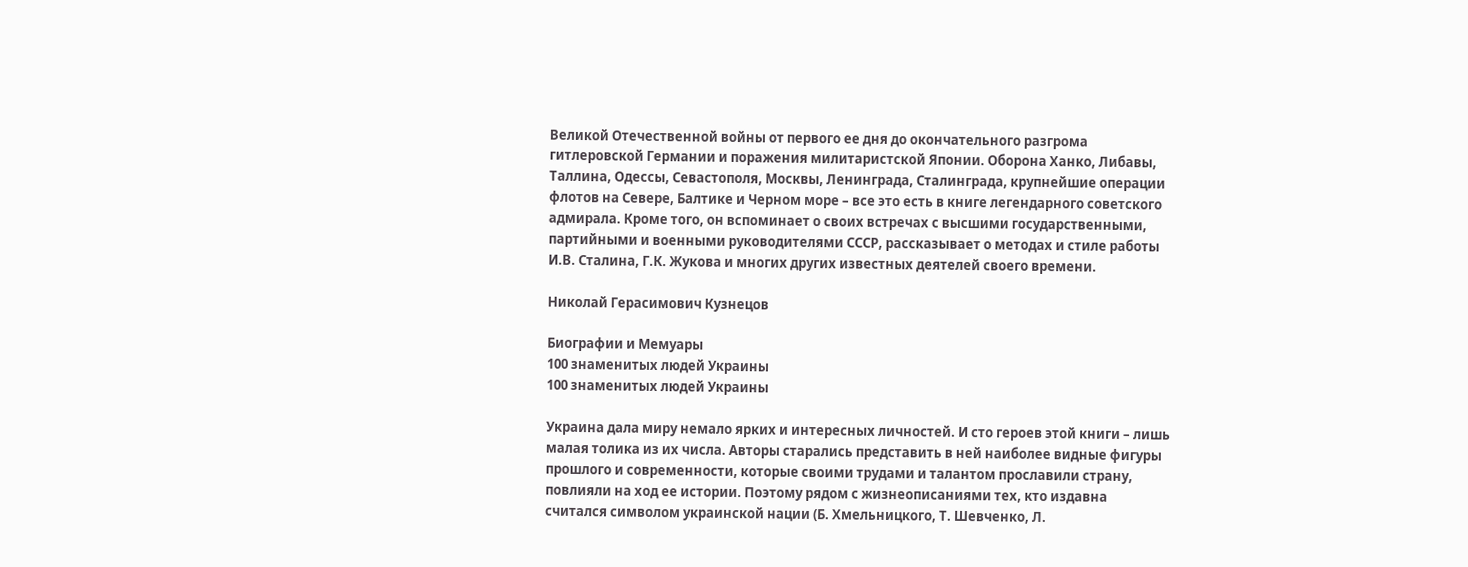Великой Отечественной войны от первого ее дня до окончательного разгрома гитлеровской Германии и поражения милитаристской Японии. Оборона Ханко, Либавы, Таллина, Одессы, Севастополя, Москвы, Ленинграда, Сталинграда, крупнейшие операции флотов на Севере, Балтике и Черном море – все это есть в книге легендарного советского адмирала. Кроме того, он вспоминает о своих встречах с высшими государственными, партийными и военными руководителями СССР, рассказывает о методах и стиле работы И.В. Сталина, Г.К. Жукова и многих других известных деятелей своего времени.

Николай Герасимович Кузнецов

Биографии и Мемуары
100 знаменитых людей Украины
100 знаменитых людей Украины

Украина дала миру немало ярких и интересных личностей. И сто героев этой книги – лишь малая толика из их числа. Авторы старались представить в ней наиболее видные фигуры прошлого и современности, которые своими трудами и талантом прославили страну, повлияли на ход ее истории. Поэтому рядом с жизнеописаниями тех, кто издавна считался символом украинской нации (Б. Хмельницкого, Т. Шевченко, Л.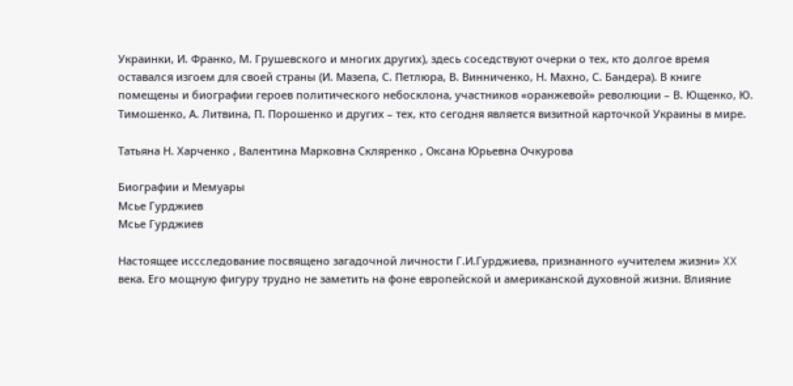Украинки, И. Франко, М. Грушевского и многих других), здесь соседствуют очерки о тех, кто долгое время оставался изгоем для своей страны (И. Мазепа, С. Петлюра, В. Винниченко, Н. Махно, С. Бандера). В книге помещены и биографии героев политического небосклона, участников «оранжевой» революции – В. Ющенко, Ю. Тимошенко, А. Литвина, П. Порошенко и других – тех, кто сегодня является визитной карточкой Украины в мире.

Татьяна Н. Харченко , Валентина Марковна Скляренко , Оксана Юрьевна Очкурова

Биографии и Мемуары
Мсье Гурджиев
Мсье Гурджиев

Настоящее иссследование посвящено загадочной личности Г.И.Гурджиева, признанного «учителем жизни» XX века. Его мощную фигуру трудно не заметить на фоне европейской и американской духовной жизни. Влияние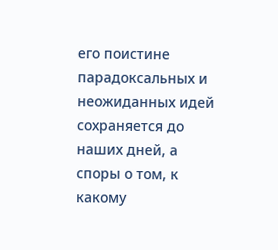его поистине парадоксальных и неожиданных идей сохраняется до наших дней, а споры о том, к какому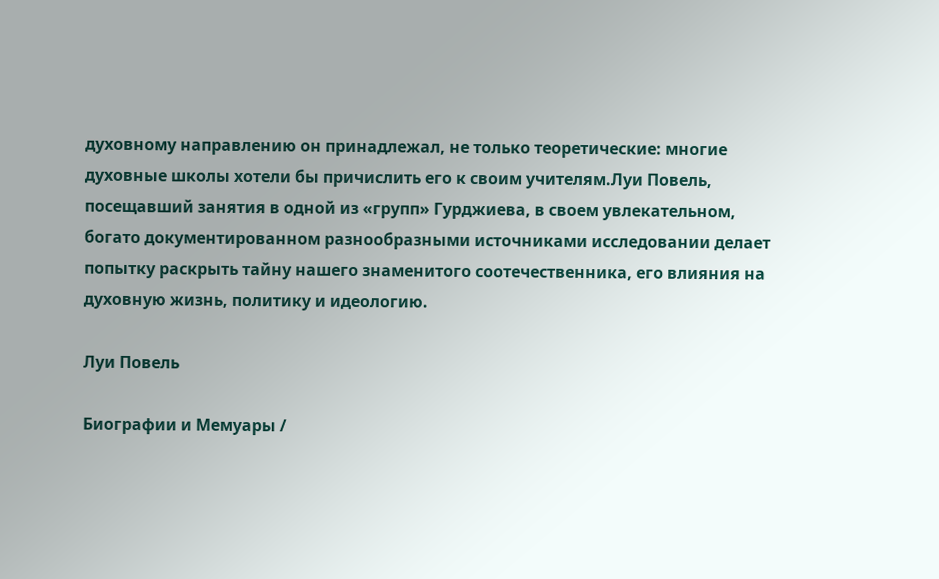духовному направлению он принадлежал, не только теоретические: многие духовные школы хотели бы причислить его к своим учителям.Луи Повель, посещавший занятия в одной из «групп» Гурджиева, в своем увлекательном, богато документированном разнообразными источниками исследовании делает попытку раскрыть тайну нашего знаменитого соотечественника, его влияния на духовную жизнь, политику и идеологию.

Луи Повель

Биографии и Мемуары /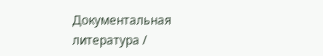Документальная литература /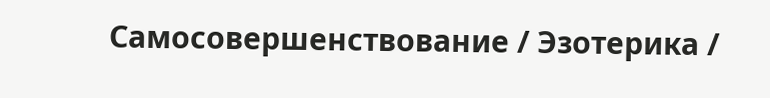Самосовершенствование / Эзотерика /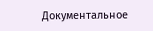Документальное